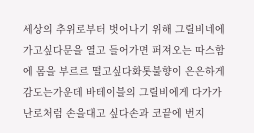세상의 추위로부터 벗어나기 위해 그릴비네에 가고싶다문을 열고 들어가면 퍼져오는 따스함에 몸을 부르르 떨고싶다화톳불향이 은은하게 감도는가운데 바테이블의 그릴비에게 다가가 난로처럼 손을대고 싶다손과 코끝에 번지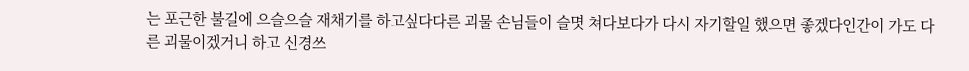는 포근한 불길에 으슬으슬 재채기를 하고싶다다른 괴물 손님들이 슬몃 쳐다보다가 다시 자기할일 했으면 좋겠다인간이 가도 다른 괴물이겠거니 하고 신경쓰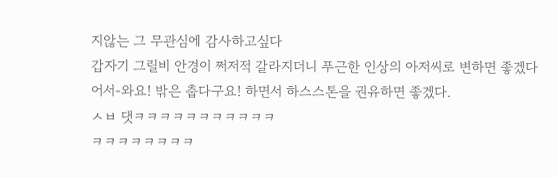지않는 그 무관심에 감사하고싶다
갑자기 그릴비 안경이 쩌저적 갈라지더니 푸근한 인상의 아저씨로 변하면 좋겠다
어서-와요! 밖은 춥다구요! 하면서 하스스톤을 권유하면 좋겠다.
ㅅㅂ 댓ㅋㅋㅋㅋㅋㅋㅋㅋㅋㅋㅋ
ㅋㅋㅋㅋㅋㅋㅋㅋ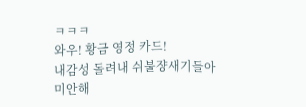ㅋㅋㅋ
와우! 황금 영정 카드!
내감성 돌려내 쉬불쟝새기들아
미안해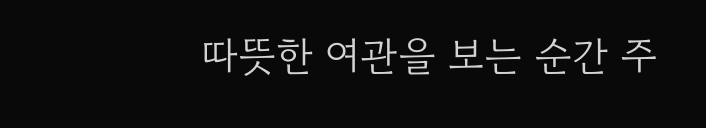따뜻한 여관을 보는 순간 주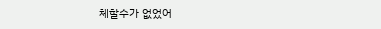체할수가 없었어